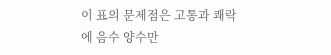이 표의 문제점은 고통과 쾌락에 음수 양수만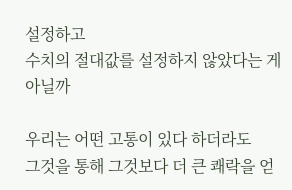설정하고
수치의 절대값를 설정하지 않았다는 게 아닐까

우리는 어떤 고통이 있다 하더라도
그것을 통해 그것보다 더 큰 쾌락을 얻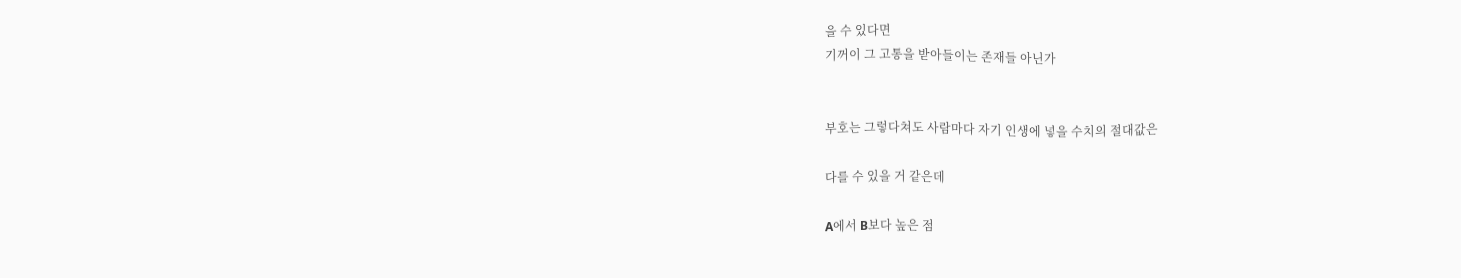을 수 있다면
기꺼이 그 고통을 받아들이는 존재들 아닌가


부호는 그렇다쳐도 사람마다 자기 인생에 넣을 수치의 절대값은

다를 수 있을 거 같은데

A에서 B보다 높은 점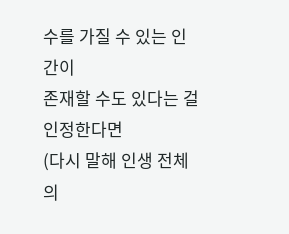수를 가질 수 있는 인간이
존재할 수도 있다는 걸 인정한다면
(다시 말해 인생 전체의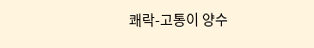쾌락-고통이 양수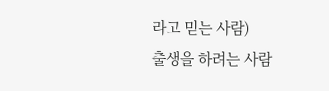라고 믿는 사람)
출생을 하려는 사람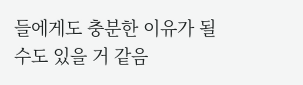들에게도 충분한 이유가 될 수도 있을 거 같음